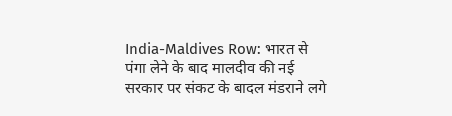India-Maldives Row: भारत से पंगा लेने के बाद मालदीव की नई सरकार पर संकट के बादल मंडराने लगे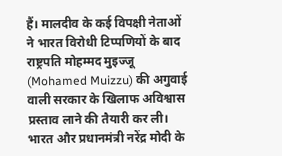हैं। मालदीव के कई विपक्षी नेताओं ने भारत विरोधी टिप्पणियों के बाद राष्ट्रपति मोहम्मद मुइज्जू (Mohamed Muizzu) की अगुवाई वाली सरकार के खिलाफ अविश्वास प्रस्ताव लाने की तैयारी कर ली। भारत और प्रधानमंत्री नरेंद्र मोदी के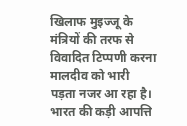खिलाफ मुइज्जू के मंत्रियों की तरफ से विवादित टिप्पणी करना मालदीव को भारी पड़ता नजर आ रहा है। भारत की कड़ी आपत्ति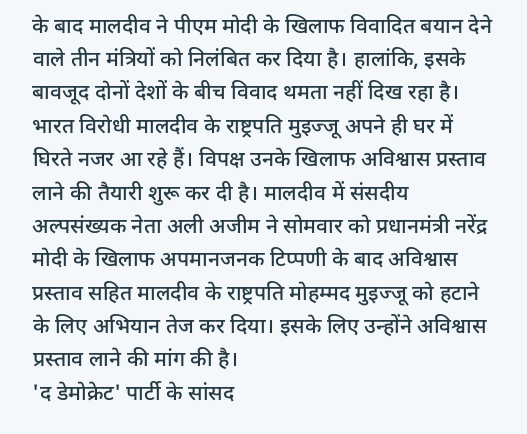के बाद मालदीव ने पीएम मोदी के खिलाफ विवादित बयान देने वाले तीन मंत्रियों को निलंबित कर दिया है। हालांकि, इसके बावजूद दोनों देशों के बीच विवाद थमता नहीं दिख रहा है।
भारत विरोधी मालदीव के राष्ट्रपति मुइज्जू अपने ही घर में घिरते नजर आ रहे हैं। विपक्ष उनके खिलाफ अविश्वास प्रस्ताव लाने की तैयारी शुरू कर दी है। मालदीव में संसदीय अल्पसंख्यक नेता अली अजीम ने सोमवार को प्रधानमंत्री नरेंद्र मोदी के खिलाफ अपमानजनक टिप्पणी के बाद अविश्वास प्रस्ताव सहित मालदीव के राष्ट्रपति मोहम्मद मुइज्जू को हटाने के लिए अभियान तेज कर दिया। इसके लिए उन्होंने अविश्वास प्रस्ताव लाने की मांग की है।
'द डेमोक्रेट' पार्टी के सांसद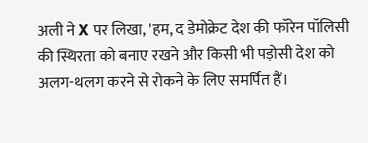अली ने X पर लिखा, 'हम, द डेमोक्रेट देश की फॉरेन पॉलिसी की स्थिरता को बनाए रखने और किसी भी पड़ोसी देश को अलग-थलग करने से रोकने के लिए समर्पित हैं।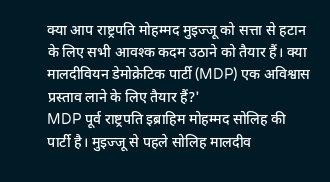क्या आप राष्ट्रपति मोहम्मद मुइज्जू को सत्ता से हटान के लिए सभी आवश्क कदम उठाने को तैयार हैं। क्या मालदीवियन डेमोक्रेटिक पार्टी (MDP) एक अविश्वास प्रस्ताव लाने के लिए तैयार हैं?'
MDP पूर्व राष्ट्रपति इब्राहिम मोहम्मद सोलिह की पार्टी है। मुइज्जू से पहले सोलिह मालदीव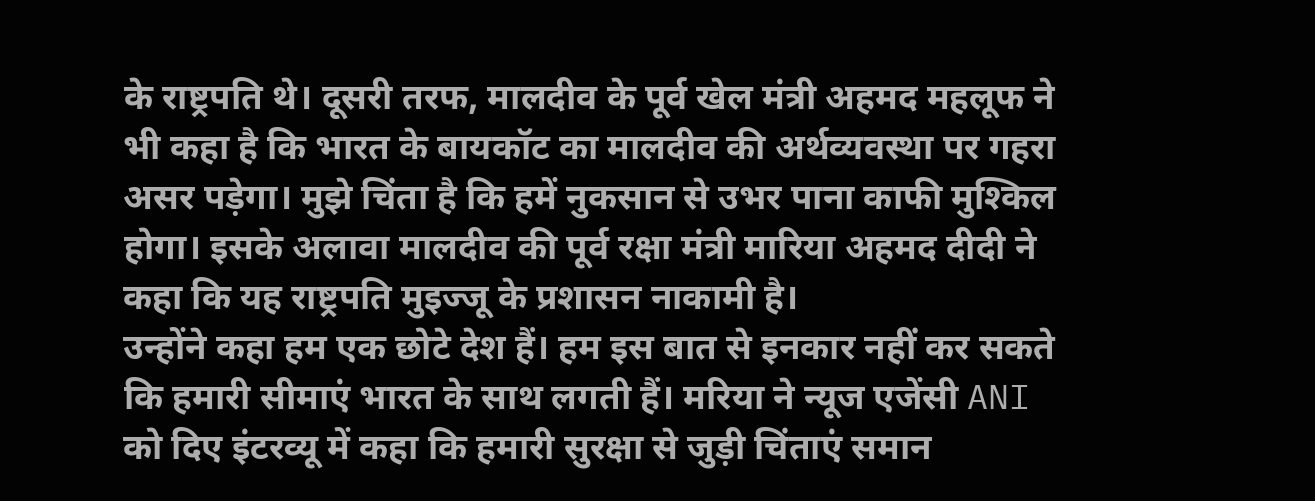के राष्ट्रपति थे। दूसरी तरफ, मालदीव के पूर्व खेल मंत्री अहमद महलूफ ने भी कहा है कि भारत के बायकॉट का मालदीव की अर्थव्यवस्था पर गहरा असर पड़ेगा। मुझे चिंता है कि हमें नुकसान से उभर पाना काफी मुश्किल होगा। इसके अलावा मालदीव की पूर्व रक्षा मंत्री मारिया अहमद दीदी ने कहा कि यह राष्ट्रपति मुइज्जू के प्रशासन नाकामी है।
उन्होंने कहा हम एक छोटे देश हैं। हम इस बात से इनकार नहीं कर सकते कि हमारी सीमाएं भारत के साथ लगती हैं। मरिया ने न्यूज एजेंसी ANI को दिए इंटरव्यू में कहा कि हमारी सुरक्षा से जुड़ी चिंताएं समान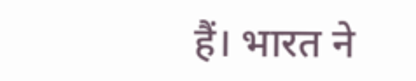हैं। भारत ने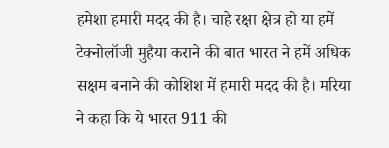हमेशा हमारी मदद की है। चाहे रक्षा क्षेत्र हो या हमें टेक्नोलॉजी मुहैया कराने की बात भारत ने हमें अधिक सक्षम बनाने की कोशिश में हमारी मदद की है। मरिया ने कहा कि ये भारत 911 की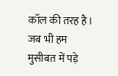कॉल की तरह है। जब भी हम मुसीबत में पड़े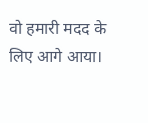वो हमारी मदद के लिए आगे आया।